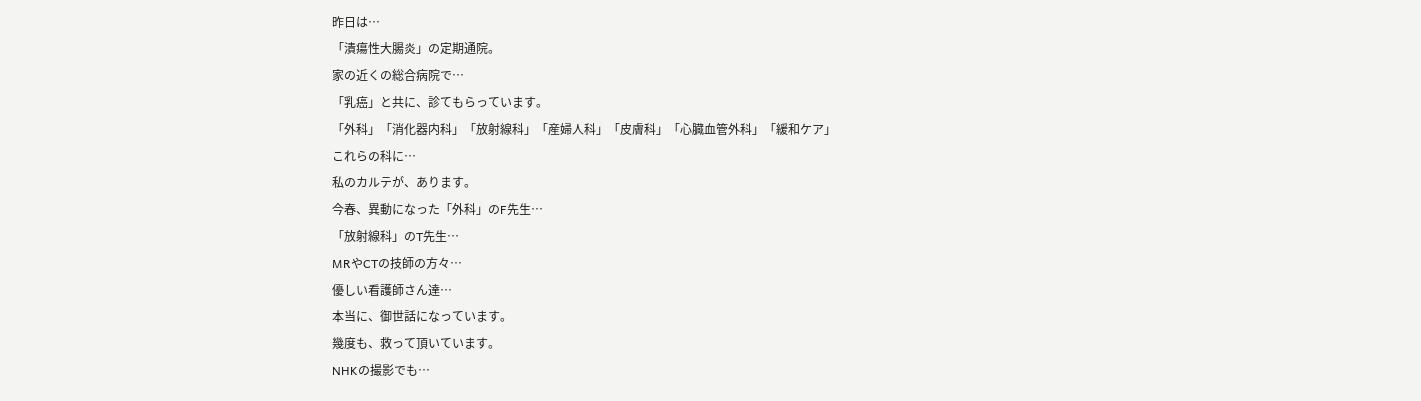昨日は…
「潰瘍性大腸炎」の定期通院。
家の近くの総合病院で…
「乳癌」と共に、診てもらっています。
「外科」「消化器内科」「放射線科」「産婦人科」「皮膚科」「心臓血管外科」「緩和ケア」
これらの科に…
私のカルテが、あります。
今春、異動になった「外科」のF先生…
「放射線科」のT先生…
MRやCTの技師の方々…
優しい看護師さん達…
本当に、御世話になっています。
幾度も、救って頂いています。
NHKの撮影でも…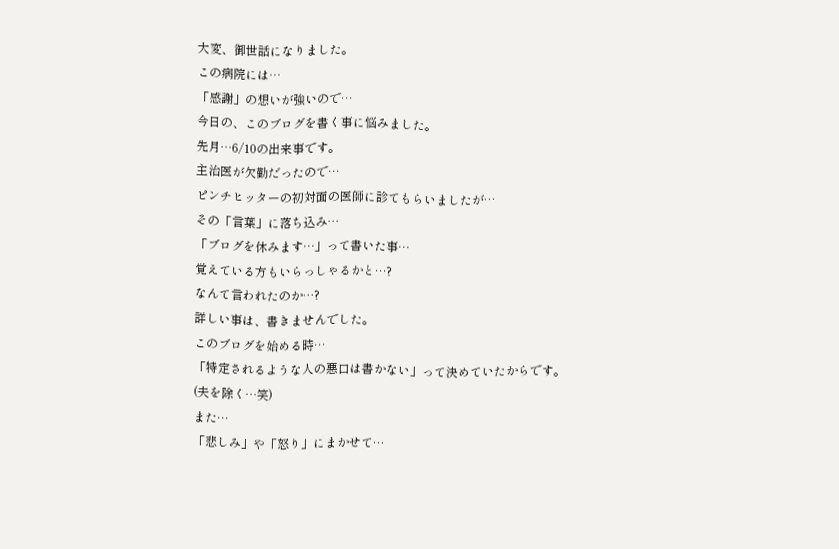大変、御世話になりました。
この病院には…
「感謝」の想いが強いので…
今日の、このブログを書く事に悩みました。
先月…6/10の出来事です。
主治医が欠勤だったので…
ピンチヒッターの初対面の医師に診てもらいましたが…
その「言葉」に落ち込み…
「ブログを休みます…」って書いた事…
覚えている方もいらっしゃるかと…?
なんて言われたのか…?
詳しい事は、書きませんでした。
このブログを始める時…
「特定されるような人の悪口は書かない」って決めていたからです。
(夫を除く…笑)
また…
「悲しみ」や「怒り」にまかせて…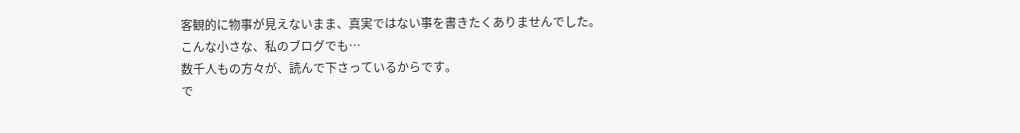客観的に物事が見えないまま、真実ではない事を書きたくありませんでした。
こんな小さな、私のブログでも…
数千人もの方々が、読んで下さっているからです。
で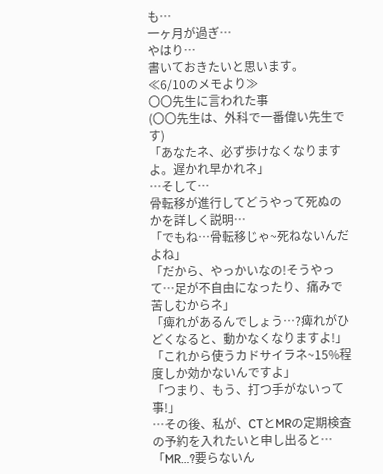も…
一ヶ月が過ぎ…
やはり…
書いておきたいと思います。
≪6/10のメモより≫
〇〇先生に言われた事
(〇〇先生は、外科で一番偉い先生です)
「あなたネ、必ず歩けなくなりますよ。遅かれ早かれネ」
…そして…
骨転移が進行してどうやって死ぬのかを詳しく説明…
「でもね…骨転移じゃ~死ねないんだよね」
「だから、やっかいなの!そうやって…足が不自由になったり、痛みで苦しむからネ」
「痺れがあるんでしょう…?痺れがひどくなると、動かなくなりますよ!」
「これから使うカドサイラネ~15%程度しか効かないんですよ」
「つまり、もう、打つ手がないって事!」
…その後、私が、CTとMRの定期検査の予約を入れたいと申し出ると…
「MR…?要らないん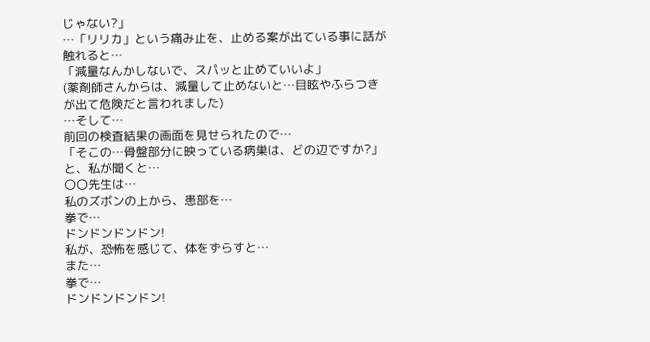じゃない?」
…「リリカ」という痛み止を、止める案が出ている事に話が触れると…
「減量なんかしないで、スパッと止めていいよ」
(薬剤師さんからは、減量して止めないと…目眩やふらつきが出て危険だと言われました)
…そして…
前回の検査結果の画面を見せられたので…
「そこの…骨盤部分に映っている病巣は、どの辺ですか?」
と、私が聞くと…
〇〇先生は…
私のズボンの上から、患部を…
拳で…
ドンドンドンドン!
私が、恐怖を感じて、体をずらすと…
また…
拳で…
ドンドンドンドン!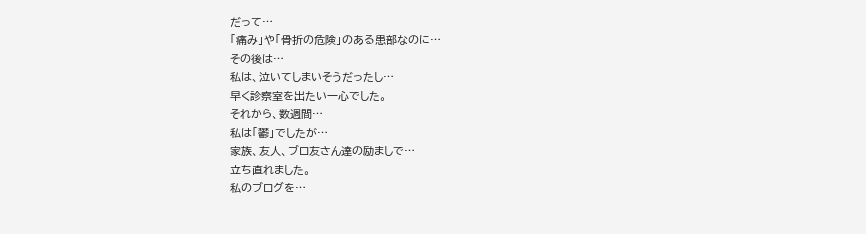だって…
「痛み」や「骨折の危険」のある患部なのに…
その後は…
私は、泣いてしまいそうだったし…
早く診察室を出たい一心でした。
それから、数週間…
私は「鬱」でしたが…
家族、友人、ブロ友さん達の励ましで…
立ち直れました。
私のブログを…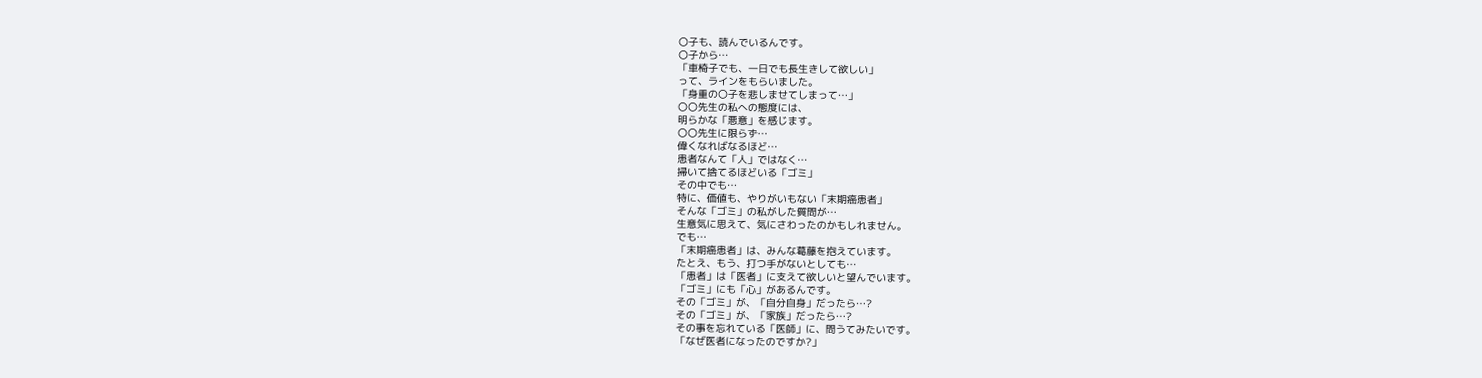〇子も、読んでいるんです。
〇子から…
「車椅子でも、一日でも長生きして欲しい」
って、ラインをもらいました。
「身重の〇子を悲しませてしまって…」
〇〇先生の私への態度には、
明らかな「悪意」を感じます。
〇〇先生に限らず…
偉くなればなるほど…
患者なんて「人」ではなく…
掃いて捨てるほどいる「ゴミ」
その中でも…
特に、価値も、やりがいもない「末期癌患者」
そんな「ゴミ」の私がした質問が…
生意気に思えて、気にさわったのかもしれません。
でも…
「末期癌患者」は、みんな葛藤を抱えています。
たとえ、もう、打つ手がないとしても…
「患者」は「医者」に支えて欲しいと望んでいます。
「ゴミ」にも「心」があるんです。
その「ゴミ」が、「自分自身」だったら…?
その「ゴミ」が、「家族」だったら…?
その事を忘れている「医師」に、問うてみたいです。
「なぜ医者になったのですか?」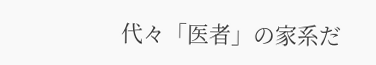代々「医者」の家系だ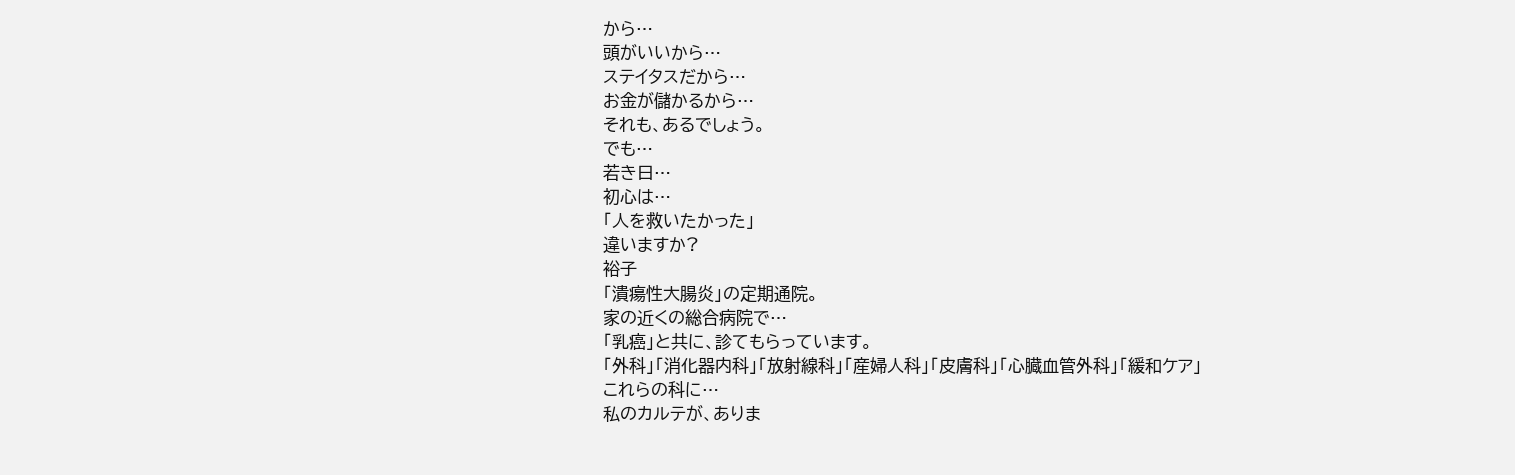から…
頭がいいから…
ステイタスだから…
お金が儲かるから…
それも、あるでしょう。
でも…
若き日…
初心は…
「人を救いたかった」
違いますか?
裕子
「潰瘍性大腸炎」の定期通院。
家の近くの総合病院で…
「乳癌」と共に、診てもらっています。
「外科」「消化器内科」「放射線科」「産婦人科」「皮膚科」「心臓血管外科」「緩和ケア」
これらの科に…
私のカルテが、ありま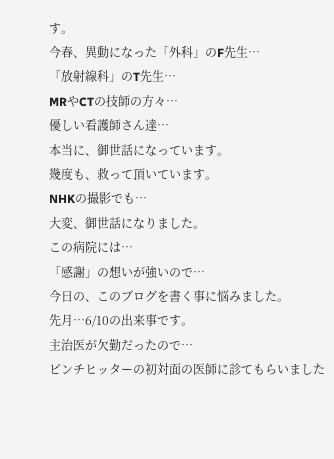す。
今春、異動になった「外科」のF先生…
「放射線科」のT先生…
MRやCTの技師の方々…
優しい看護師さん達…
本当に、御世話になっています。
幾度も、救って頂いています。
NHKの撮影でも…
大変、御世話になりました。
この病院には…
「感謝」の想いが強いので…
今日の、このブログを書く事に悩みました。
先月…6/10の出来事です。
主治医が欠勤だったので…
ピンチヒッターの初対面の医師に診てもらいました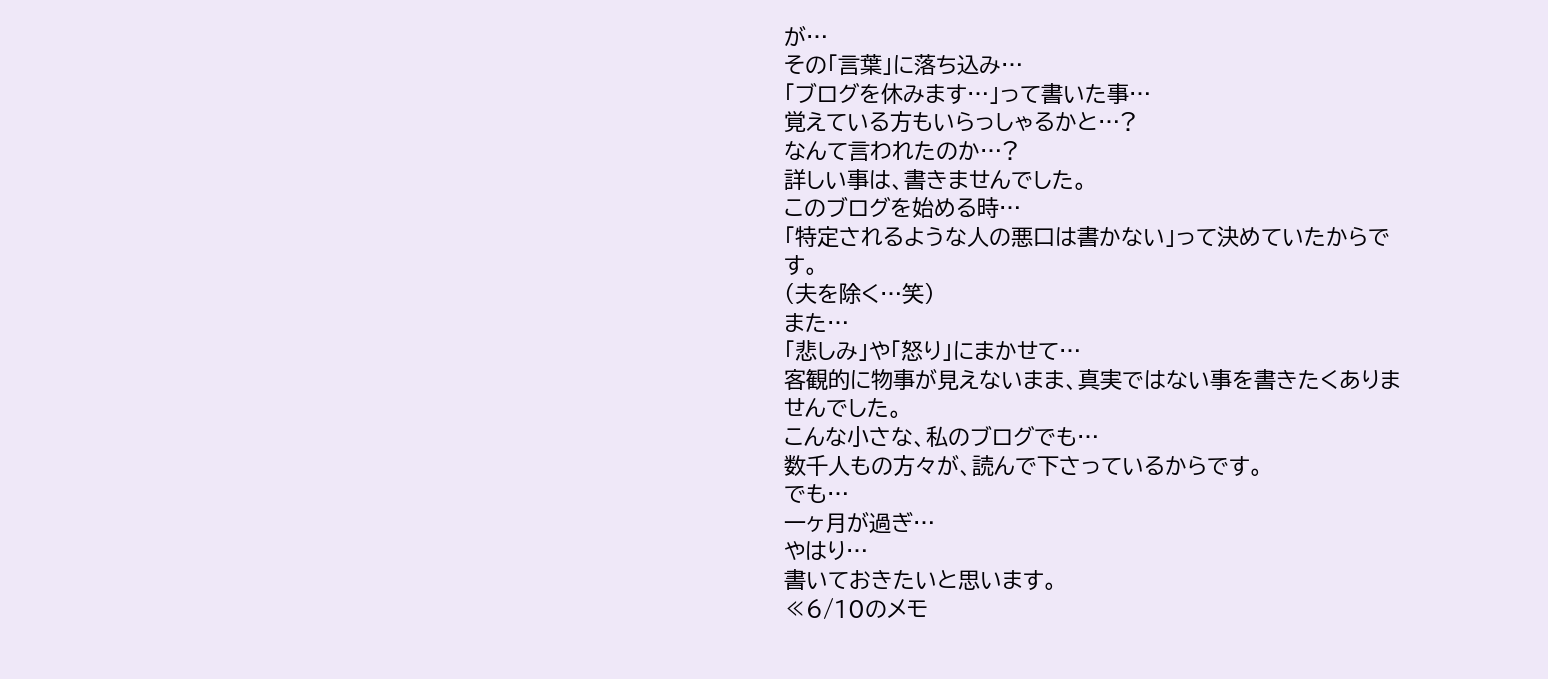が…
その「言葉」に落ち込み…
「ブログを休みます…」って書いた事…
覚えている方もいらっしゃるかと…?
なんて言われたのか…?
詳しい事は、書きませんでした。
このブログを始める時…
「特定されるような人の悪口は書かない」って決めていたからです。
(夫を除く…笑)
また…
「悲しみ」や「怒り」にまかせて…
客観的に物事が見えないまま、真実ではない事を書きたくありませんでした。
こんな小さな、私のブログでも…
数千人もの方々が、読んで下さっているからです。
でも…
一ヶ月が過ぎ…
やはり…
書いておきたいと思います。
≪6/10のメモ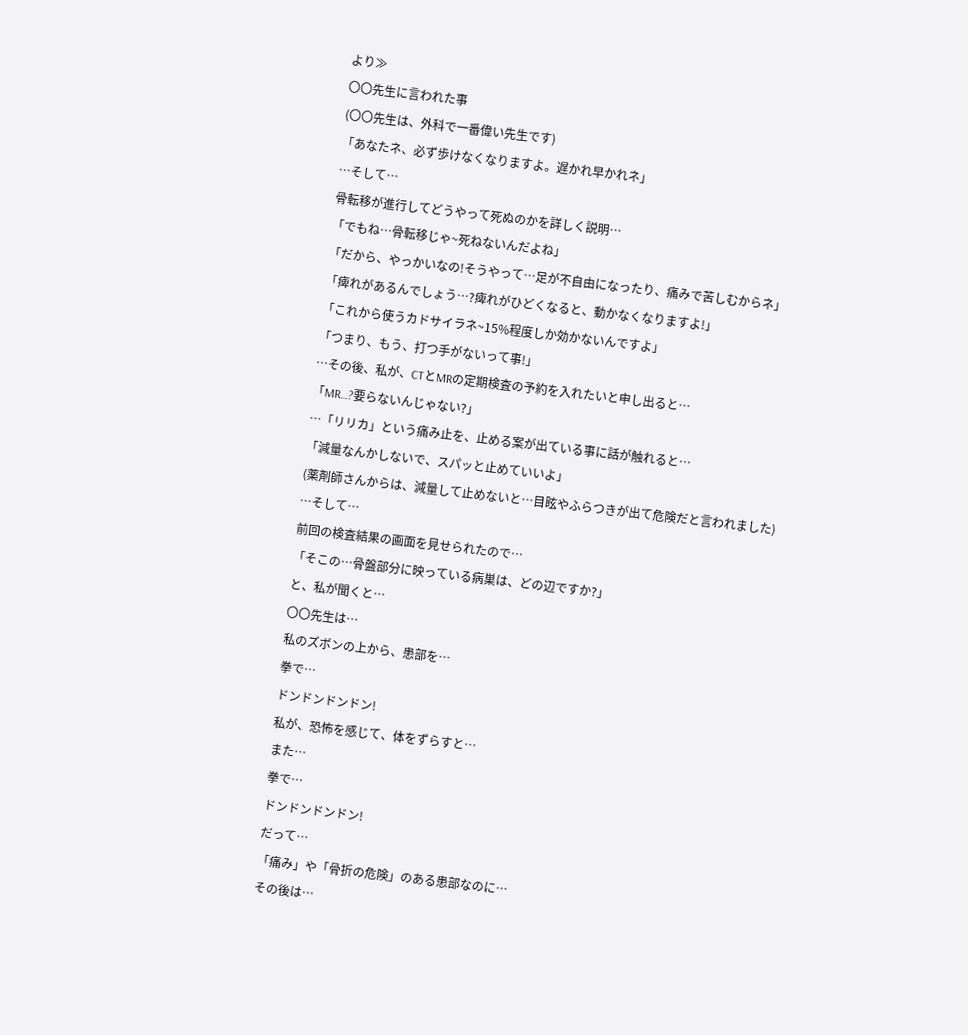より≫
〇〇先生に言われた事
(〇〇先生は、外科で一番偉い先生です)
「あなたネ、必ず歩けなくなりますよ。遅かれ早かれネ」
…そして…
骨転移が進行してどうやって死ぬのかを詳しく説明…
「でもね…骨転移じゃ~死ねないんだよね」
「だから、やっかいなの!そうやって…足が不自由になったり、痛みで苦しむからネ」
「痺れがあるんでしょう…?痺れがひどくなると、動かなくなりますよ!」
「これから使うカドサイラネ~15%程度しか効かないんですよ」
「つまり、もう、打つ手がないって事!」
…その後、私が、CTとMRの定期検査の予約を入れたいと申し出ると…
「MR…?要らないんじゃない?」
…「リリカ」という痛み止を、止める案が出ている事に話が触れると…
「減量なんかしないで、スパッと止めていいよ」
(薬剤師さんからは、減量して止めないと…目眩やふらつきが出て危険だと言われました)
…そして…
前回の検査結果の画面を見せられたので…
「そこの…骨盤部分に映っている病巣は、どの辺ですか?」
と、私が聞くと…
〇〇先生は…
私のズボンの上から、患部を…
拳で…
ドンドンドンドン!
私が、恐怖を感じて、体をずらすと…
また…
拳で…
ドンドンドンドン!
だって…
「痛み」や「骨折の危険」のある患部なのに…
その後は…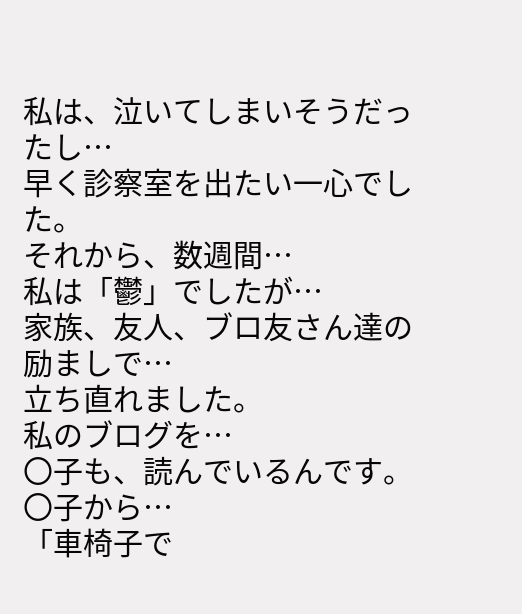私は、泣いてしまいそうだったし…
早く診察室を出たい一心でした。
それから、数週間…
私は「鬱」でしたが…
家族、友人、ブロ友さん達の励ましで…
立ち直れました。
私のブログを…
〇子も、読んでいるんです。
〇子から…
「車椅子で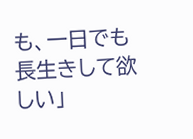も、一日でも長生きして欲しい」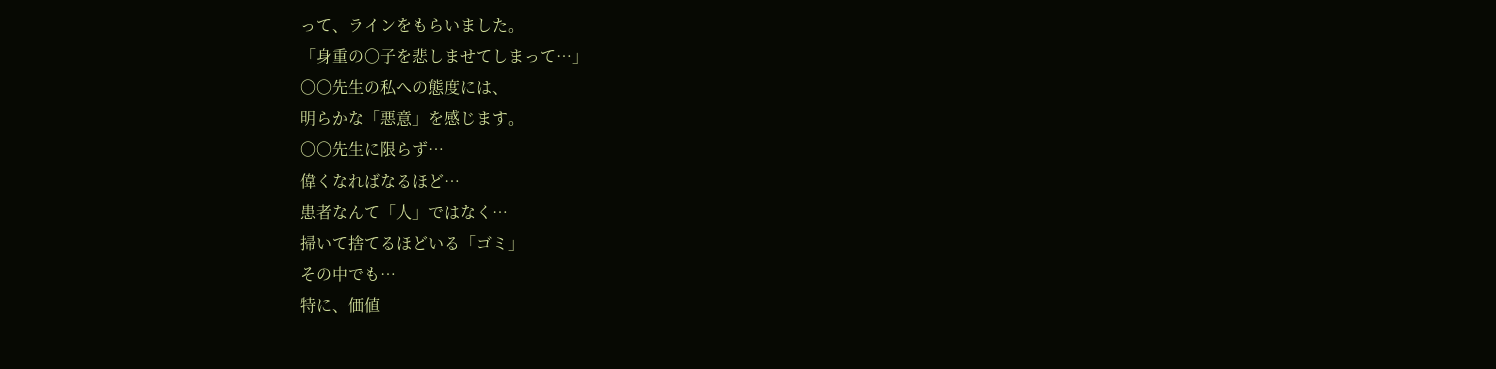って、ラインをもらいました。
「身重の〇子を悲しませてしまって…」
〇〇先生の私への態度には、
明らかな「悪意」を感じます。
〇〇先生に限らず…
偉くなればなるほど…
患者なんて「人」ではなく…
掃いて捨てるほどいる「ゴミ」
その中でも…
特に、価値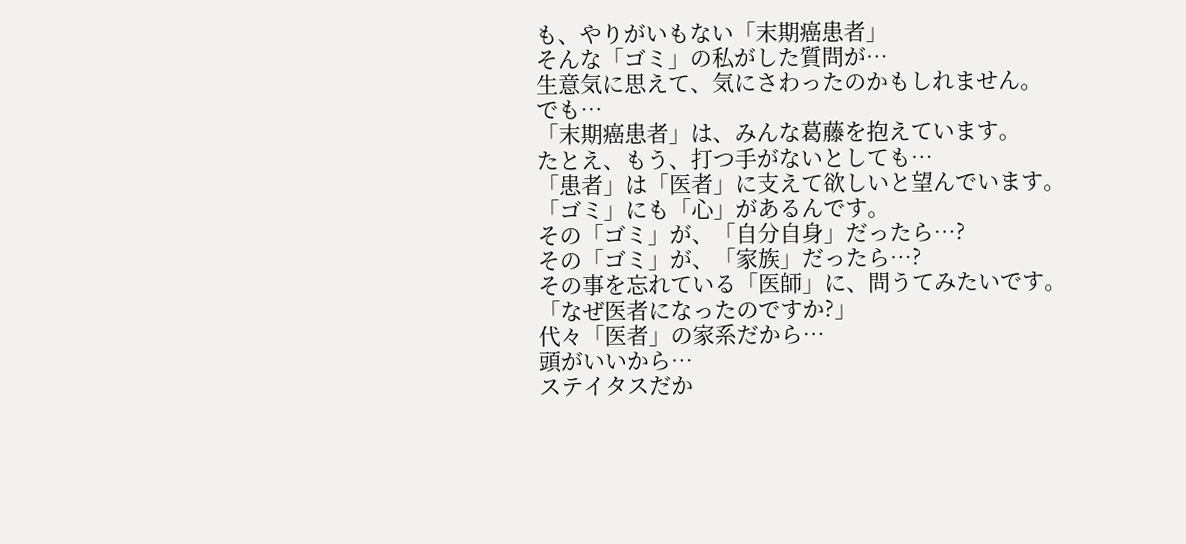も、やりがいもない「末期癌患者」
そんな「ゴミ」の私がした質問が…
生意気に思えて、気にさわったのかもしれません。
でも…
「末期癌患者」は、みんな葛藤を抱えています。
たとえ、もう、打つ手がないとしても…
「患者」は「医者」に支えて欲しいと望んでいます。
「ゴミ」にも「心」があるんです。
その「ゴミ」が、「自分自身」だったら…?
その「ゴミ」が、「家族」だったら…?
その事を忘れている「医師」に、問うてみたいです。
「なぜ医者になったのですか?」
代々「医者」の家系だから…
頭がいいから…
ステイタスだか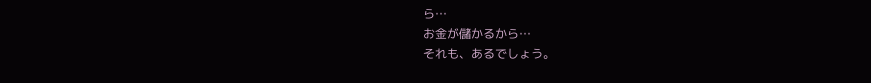ら…
お金が儲かるから…
それも、あるでしょう。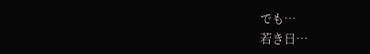でも…
若き日…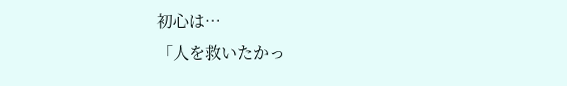初心は…
「人を救いたかっ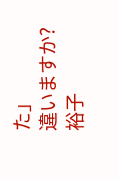た」
違いますか?
裕子